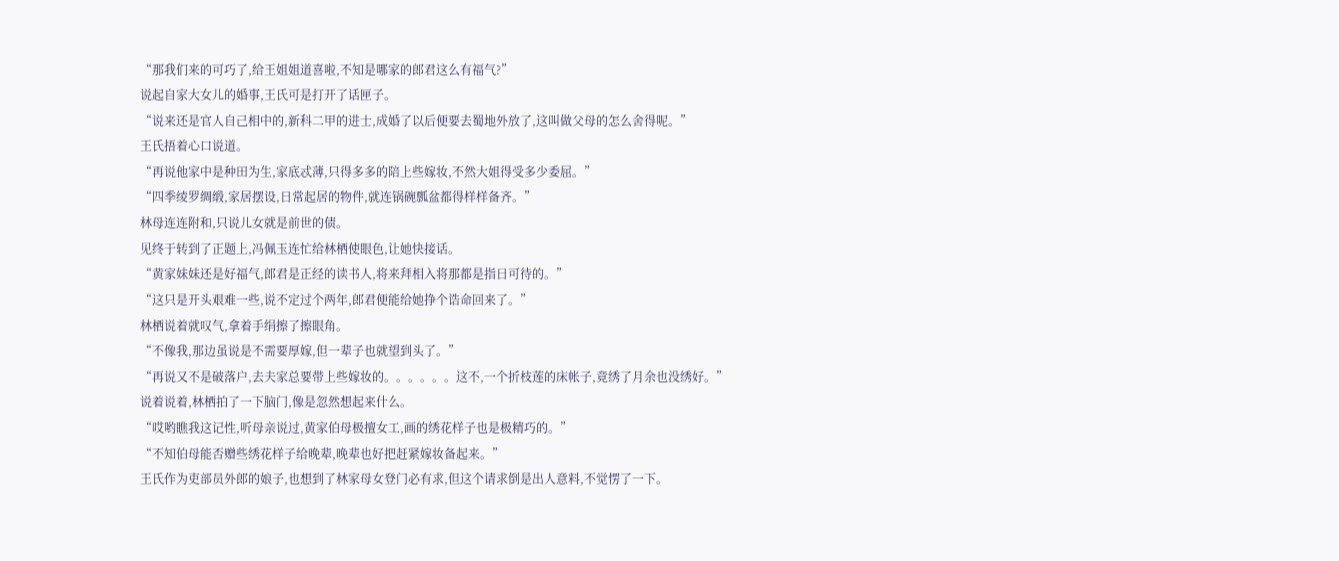“那我们来的可巧了,给王姐姐道喜啦,不知是哪家的郎君这么有福气?”
说起自家大女儿的婚事,王氏可是打开了话匣子。
“说来还是官人自己相中的,新科二甲的进士,成婚了以后便要去蜀地外放了,这叫做父母的怎么舍得呢。”
王氏捂着心口说道。
“再说他家中是种田为生,家底忒薄,只得多多的陪上些嫁妆,不然大姐得受多少委屈。”
“四季绫罗绸缎,家居摆设,日常起居的物件,就连锅碗瓢盆都得样样备齐。”
林母连连附和,只说儿女就是前世的债。
见终于转到了正题上,冯佩玉连忙给林栖使眼色,让她快接话。
“黄家妹妹还是好福气,郎君是正经的读书人,将来拜相入将那都是指日可待的。”
“这只是开头艰难一些,说不定过个两年,郎君便能给她挣个诰命回来了。”
林栖说着就叹气,拿着手绢擦了擦眼角。
“不像我,那边虽说是不需要厚嫁,但一辈子也就望到头了。”
“再说又不是破落户,去夫家总要带上些嫁妆的。。。。。。这不,一个折枝莲的床帐子,竟绣了月余也没绣好。”
说着说着,林栖拍了一下脑门,像是忽然想起来什么。
“哎哟瞧我这记性,听母亲说过,黄家伯母极擅女工,画的绣花样子也是极精巧的。”
“不知伯母能否赠些绣花样子给晚辈,晚辈也好把赶紧嫁妆备起来。”
王氏作为吏部员外郎的娘子,也想到了林家母女登门必有求,但这个请求倒是出人意料,不觉愣了一下。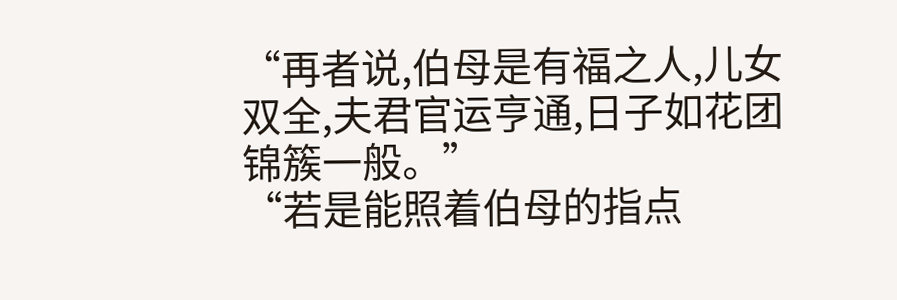“再者说,伯母是有福之人,儿女双全,夫君官运亨通,日子如花团锦簇一般。”
“若是能照着伯母的指点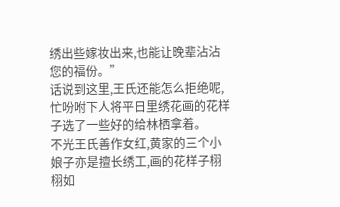绣出些嫁妆出来,也能让晚辈沾沾您的福份。”
话说到这里,王氏还能怎么拒绝呢,忙吩咐下人将平日里绣花画的花样子选了一些好的给林栖拿着。
不光王氏善作女红,黄家的三个小娘子亦是擅长绣工,画的花样子栩栩如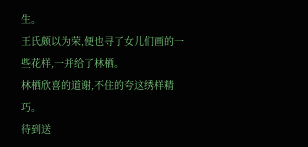生。
王氏颇以为荣,便也寻了女儿们画的一些花样,一并给了林栖。
林栖欣喜的道谢,不住的夸这绣样精巧。
待到送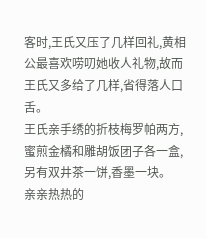客时,王氏又压了几样回礼,黄相公最喜欢唠叨她收人礼物,故而王氏又多给了几样,省得落人口舌。
王氏亲手绣的折枝梅罗帕两方,蜜煎金橘和雕胡饭团子各一盒,另有双井茶一饼,香墨一块。
亲亲热热的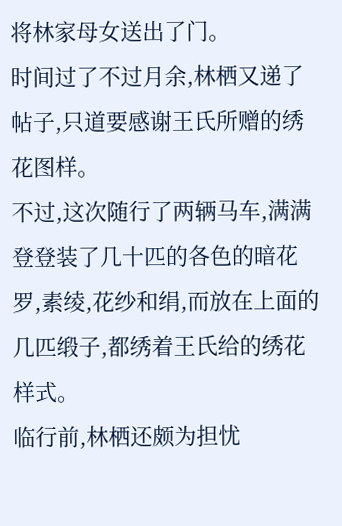将林家母女送出了门。
时间过了不过月余,林栖又递了帖子,只道要感谢王氏所赠的绣花图样。
不过,这次随行了两辆马车,满满登登装了几十匹的各色的暗花罗,素绫,花纱和绢,而放在上面的几匹缎子,都绣着王氏给的绣花样式。
临行前,林栖还颇为担忧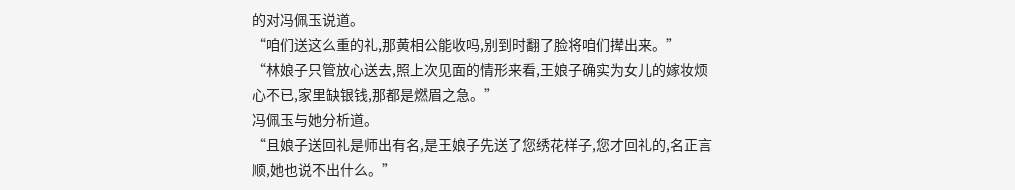的对冯佩玉说道。
“咱们送这么重的礼,那黄相公能收吗,别到时翻了脸将咱们撵出来。”
“林娘子只管放心送去,照上次见面的情形来看,王娘子确实为女儿的嫁妆烦心不已,家里缺银钱,那都是燃眉之急。”
冯佩玉与她分析道。
“且娘子送回礼是师出有名,是王娘子先送了您绣花样子,您才回礼的,名正言顺,她也说不出什么。”